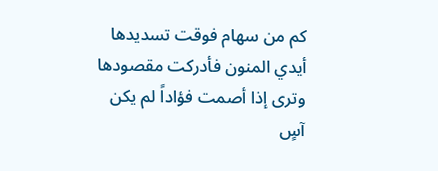كم من سهام فوقت تسديدها
أيدي المنون فأدركت مقصودها
وترى إذا أصمت فؤاداً لم يكن
آسٍ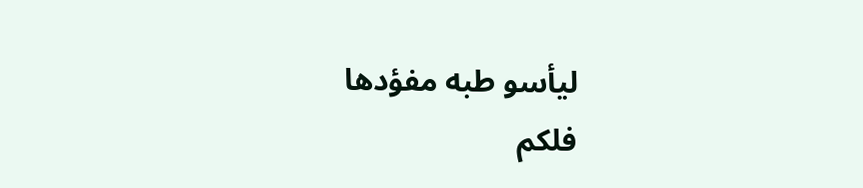ليأسو طبه مفؤدها
فلكم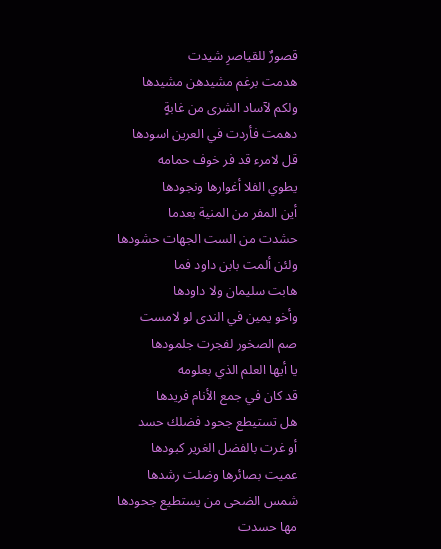قصورٌ للقياصرِ شيدت
هدمت برغم مشيدهن مشيدها
ولكم لآساد الشرى من غابةٍ
دهمت فأردت في العرين اسودها
قل لامرء قد فر خوف حمامه
يطوي الفلا أغوارها ونجودها
أين المفر من المنية بعدما
حشدت من الست الجهات حشودها
ولئن ألمت بابن داود فما
هابت سليمان ولا داودها
وأخو يمين في الندى لو لامست
صم الصخور لفجرت جلمودها
يا أيها العلم الذي بعلومه
قد كان في جمع الأنام فريدها
هل تستيطع جحود فضلك حسد
أو غرت بالفضل الغرير كبودها
عميت بصائرها وضلت رشدها
شمس الضحى من يستطيع جحودها
مها حسدت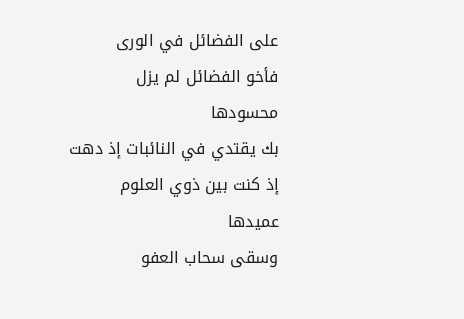على الفضائل في الورى
فأخو الفضائل لم يزل محسودها
بك يقتدي في النائبات إذ دهت
إذ كنت بين ذوي العلوم عميدها
وسقى سحاب العفو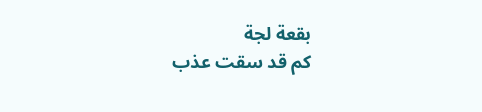بقعة لجة
كم قد سقت عذب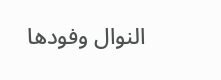النوال وفودها